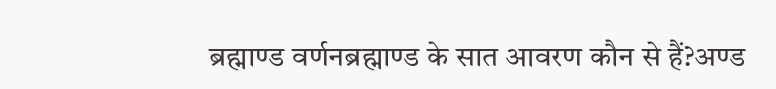ब्रह्माण्ड वर्णनब्रह्माण्ड के सात आवरण कौन से हैं?अण्ड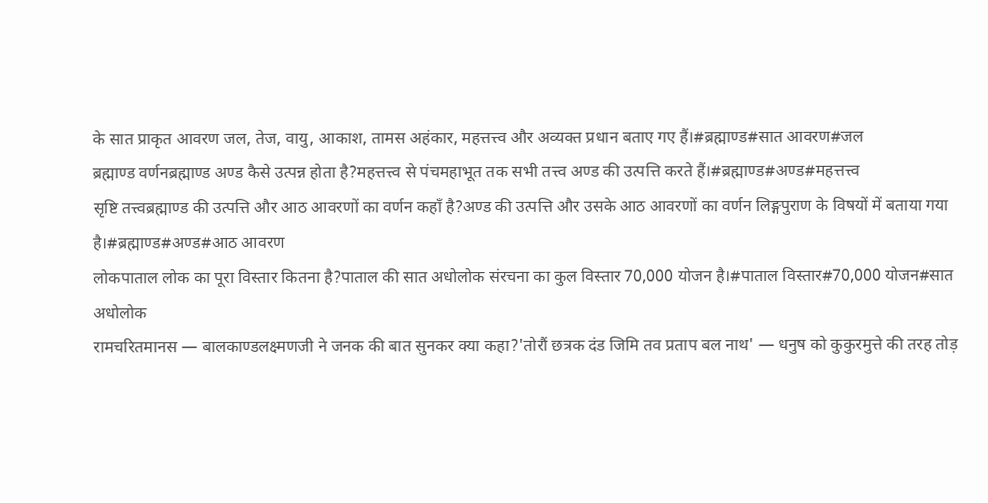के सात प्राकृत आवरण जल, तेज, वायु, आकाश, तामस अहंकार, महत्तत्त्व और अव्यक्त प्रधान बताए गए हैं।#ब्रह्माण्ड#सात आवरण#जल
ब्रह्माण्ड वर्णनब्रह्माण्ड अण्ड कैसे उत्पन्न होता है?महत्तत्त्व से पंचमहाभूत तक सभी तत्त्व अण्ड की उत्पत्ति करते हैं।#ब्रह्माण्ड#अण्ड#महत्तत्त्व
सृष्टि तत्त्वब्रह्माण्ड की उत्पत्ति और आठ आवरणों का वर्णन कहाँ है?अण्ड की उत्पत्ति और उसके आठ आवरणों का वर्णन लिङ्गपुराण के विषयों में बताया गया है।#ब्रह्माण्ड#अण्ड#आठ आवरण
लोकपाताल लोक का पूरा विस्तार कितना है?पाताल की सात अधोलोक संरचना का कुल विस्तार 70,000 योजन है।#पाताल विस्तार#70,000 योजन#सात अधोलोक
रामचरितमानस — बालकाण्डलक्ष्मणजी ने जनक की बात सुनकर क्या कहा?'तोरौं छत्रक दंड जिमि तव प्रताप बल नाथ' — धनुष को कुकुरमुत्ते की तरह तोड़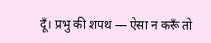दूँ। प्रभु की शपथ — ऐसा न करूँ तो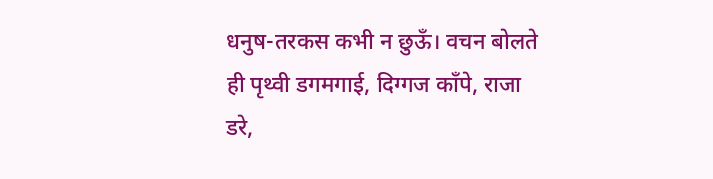धनुष-तरकस कभी न छुऊँ। वचन बोलते ही पृथ्वी डगमगाई, दिग्गज काँपे, राजा डरे,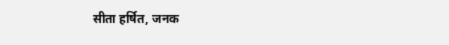सीता हर्षित, जनक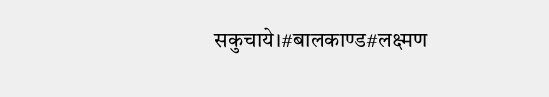सकुचाये।#बालकाण्ड#लक्ष्मण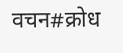वचन#क्रोध